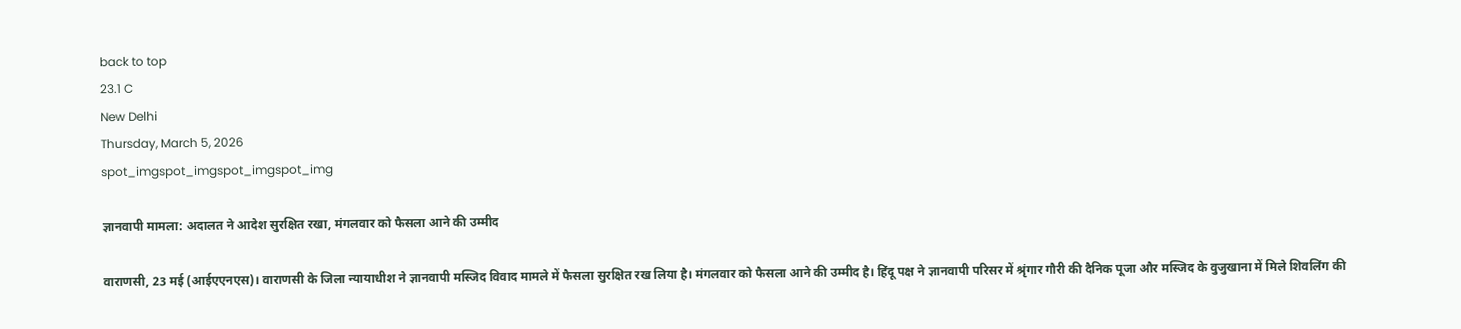back to top
23.1 C
New Delhi
Thursday, March 5, 2026
spot_imgspot_imgspot_imgspot_img

ज्ञानवापी मामला: अदालत ने आदेश सुरक्षित रखा, मंगलवार को फैसला आने की उम्मीद

वाराणसी, 23 मई (आईएएनएस)। वाराणसी के जिला न्यायाधीश ने ज्ञानवापी मस्जिद विवाद मामले में फैसला सुरक्षित रख लिया है। मंगलवार को फैसला आने की उम्मीद है। हिंदू पक्ष ने ज्ञानवापी परिसर में श्रृंगार गौरी की दैनिक पूजा और मस्जिद के वुजुखाना में मिले शिवलिंग की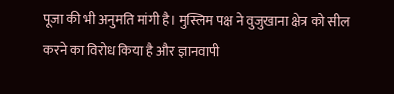पूजा की भी अनुमति मांगी है। मुस्लिम पक्ष ने वुजुखाना क्षेत्र को सील करने का विरोध किया है और ज्ञानवापी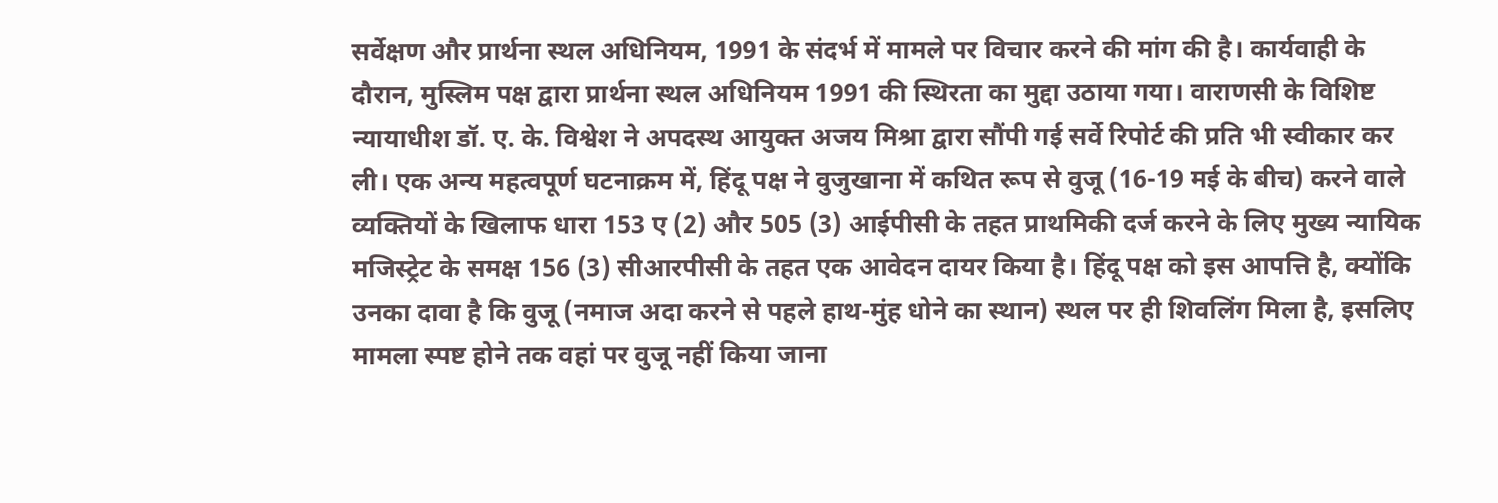सर्वेक्षण और प्रार्थना स्थल अधिनियम, 1991 के संदर्भ में मामले पर विचार करने की मांग की है। कार्यवाही के दौरान, मुस्लिम पक्ष द्वारा प्रार्थना स्थल अधिनियम 1991 की स्थिरता का मुद्दा उठाया गया। वाराणसी के विशिष्ट न्यायाधीश डॉ. ए. के. विश्वेश ने अपदस्थ आयुक्त अजय मिश्रा द्वारा सौंपी गई सर्वे रिपोर्ट की प्रति भी स्वीकार कर ली। एक अन्य महत्वपूर्ण घटनाक्रम में, हिंदू पक्ष ने वुजुखाना में कथित रूप से वुजू (16-19 मई के बीच) करने वाले व्यक्तियों के खिलाफ धारा 153 ए (2) और 505 (3) आईपीसी के तहत प्राथमिकी दर्ज करने के लिए मुख्य न्यायिक मजिस्ट्रेट के समक्ष 156 (3) सीआरपीसी के तहत एक आवेदन दायर किया है। हिंदू पक्ष को इस आपत्ति है, क्योंकि उनका दावा है कि वुजू (नमाज अदा करने से पहले हाथ-मुंह धोने का स्थान) स्थल पर ही शिवलिंग मिला है, इसलिए मामला स्पष्ट होने तक वहां पर वुजू नहीं किया जाना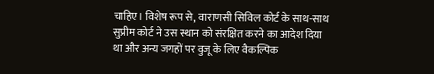चाहिए। विशेष रूप से, वाराणसी सिविल कोर्ट के साथ-साथ सुप्रीम कोर्ट ने उस स्थान को संरक्षित करने का आदेश दिया था और अन्य जगहों पर वुजू के लिए वैकल्पिक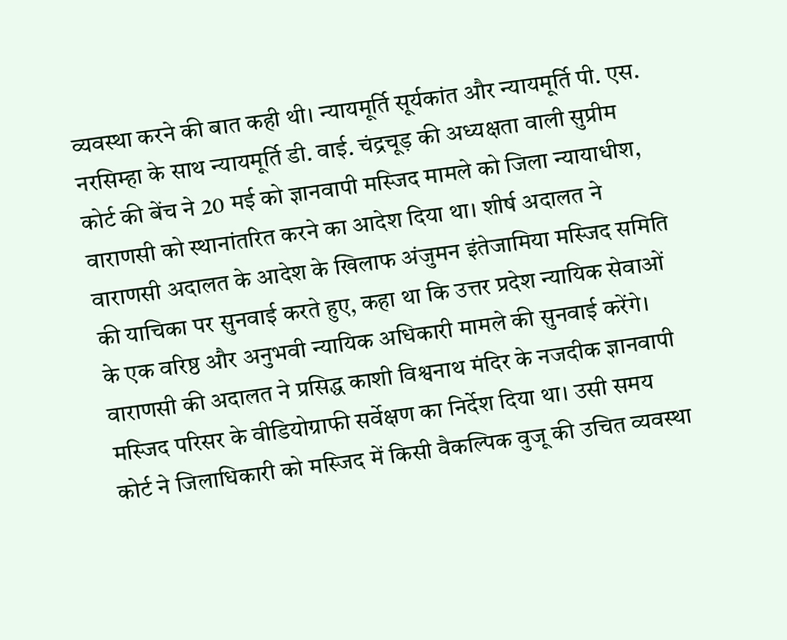व्यवस्था करने की बात कही थी। न्यायमूर्ति सूर्यकांत और न्यायमूर्ति पी. एस. नरसिम्हा के साथ न्यायमूर्ति डी. वाई. चंद्रचूड़ की अध्यक्षता वाली सुप्रीम कोर्ट की बेंच ने 20 मई को ज्ञानवापी मस्जिद मामले को जिला न्यायाधीश, वाराणसी को स्थानांतरित करने का आदेश दिया था। शीर्ष अदालत ने वाराणसी अदालत के आदेश के खिलाफ अंजुमन इंतेजामिया मस्जिद समिति की याचिका पर सुनवाई करते हुए, कहा था कि उत्तर प्रदेश न्यायिक सेवाओं के एक वरिष्ठ और अनुभवी न्यायिक अधिकारी मामले की सुनवाई करेंगे। वाराणसी की अदालत ने प्रसिद्ध काशी विश्वनाथ मंदिर के नजदीक ज्ञानवापी मस्जिद परिसर के वीडियोग्राफी सर्वेक्षण का निर्देश दिया था। उसी समय कोर्ट ने जिलाधिकारी को मस्जिद में किसी वैकल्पिक वुजू की उचित व्यवस्था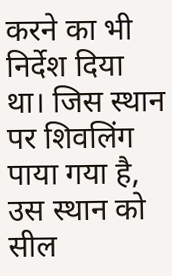करने का भी निर्देश दिया था। जिस स्थान पर शिवलिंग पाया गया है, उस स्थान को सील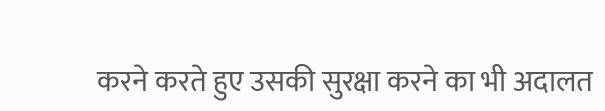करने करते हुए उसकी सुरक्षा करने का भी अदालत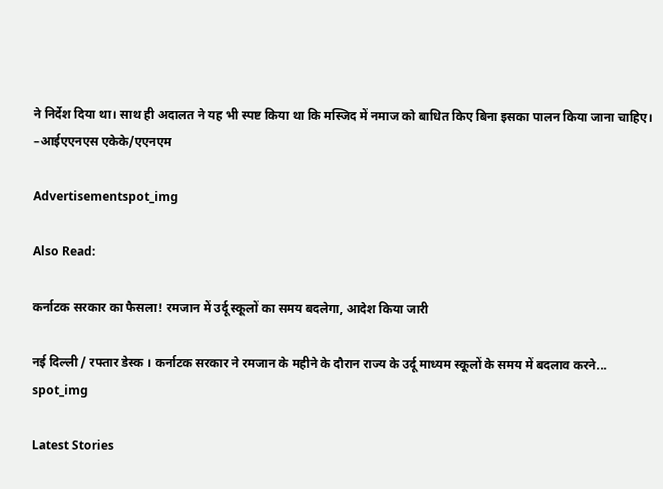ने निर्देश दिया था। साथ ही अदालत ने यह भी स्पष्ट किया था कि मस्जिद में नमाज को बाधित किए बिना इसका पालन किया जाना चाहिए। –आईएएनएस एकेके/एएनएम

Advertisementspot_img

Also Read:

कर्नाटक सरकार का फैसला! रमजान में उर्दू स्कूलों का समय बदलेगा, आदेश किया जारी

नई दिल्‍ली / रफ्तार डेस्‍क । कर्नाटक सरकार ने रमजान के महीने के दौरान राज्य के उर्दू माध्यम स्कूलों के समय में बदलाव करने...
spot_img

Latest Stories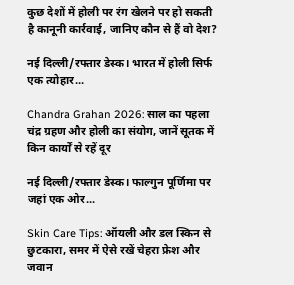कुछ देशों में होली पर रंग खेलने पर हो सकती है कानूनी कार्रवाई, जानिए कौन से हैं वो देश?

नई दिल्ली/रफ्तार डेस्क। भारत में होली सिर्फ एक त्योहार...

Chandra Grahan 2026: साल का पहला चंद्र ग्रहण और होली का संयोग, जानें सूतक में किन कार्यों से रहें दूर

नई दिल्ली/रफ्तार डेस्क। फाल्गुन पूर्णिमा पर जहां एक ओर...

Skin Care Tips: ऑयली और डल स्किन से छुटकारा, समर में ऐसे रखें चेहरा फ्रेश और जवान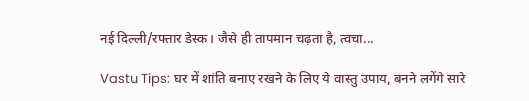नई दिल्ली/रफ्तार डेस्क। जैसे ही तापमान चढ़ता है, त्वचा...

Vastu Tips: घर में शांति बनाए रखने के लिए ये वास्तु उपाय, बनने लगेंगे सारे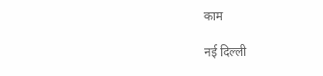काम

नई दिल्ली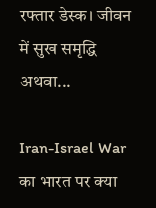रफ्तार डेस्क। जीवन में सुख समृद्धि अथवा...

Iran-Israel War का भारत पर क्या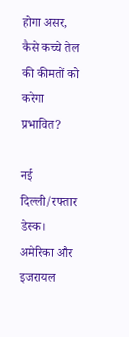होगा असर, कैसे कच्चे तेल की कीमतों को करेगा प्रभावित?

नई दिल्ली/रफ्तार डेस्क। अमेरिका और इजरायल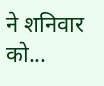ने शनिवार को...